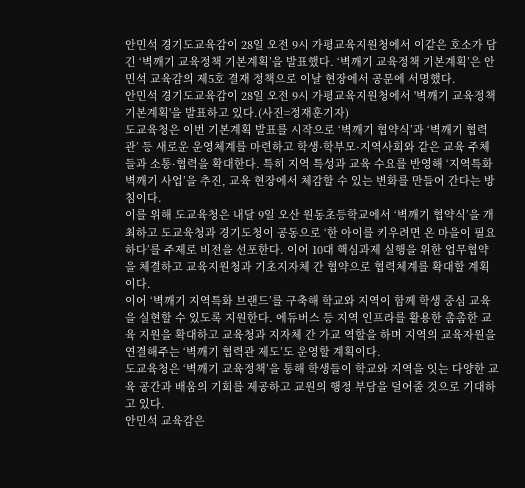안민석 경기도교육감이 28일 오전 9시 가평교육지원청에서 이같은 호소가 담긴 ‘벽깨기 교육정책 기본계획’을 발표했다. ‘벽깨기 교육정책 기본계획’은 안민석 교육감의 제5호 결재 정책으로 이날 현장에서 공문에 서명했다.
안민석 경기도교육감이 28일 오전 9시 가평교육지원청에서 '벽깨기 교육정책 기본계획'을 발표하고 있다.(사진=정재훈기자)
도교육청은 이번 기본계획 발표를 시작으로 ‘벽깨기 협약식’과 ‘벽깨기 협력관’ 등 새로운 운영체계를 마련하고 학생·학부모·지역사회와 같은 교육 주체들과 소통·협력을 확대한다. 특히 지역 특성과 교육 수요를 반영해 ‘지역특화 벽깨기 사업’을 추진, 교육 현장에서 체감할 수 있는 변화를 만들어 간다는 방침이다.
이를 위해 도교육청은 내달 9일 오산 원동초등학교에서 ‘벽깨기 협약식’을 개최하고 도교육청과 경기도청이 공동으로 ‘한 아이를 키우려면 온 마을이 필요하다’를 주제로 비전을 선포한다. 이어 10대 핵심과제 실행을 위한 업무협약을 체결하고 교육지원청과 기초지자체 간 협약으로 협력체계를 확대할 계획이다.
이어 ‘벽깨기 지역특화 브랜드’를 구축해 학교와 지역이 함께 학생 중심 교육을 실현할 수 있도록 지원한다. 에듀버스 등 지역 인프라를 활용한 촘촘한 교육 지원을 확대하고 교육청과 지자체 간 가교 역할을 하며 지역의 교육자원을 연결해주는 ‘벽깨기 협력관 제도’도 운영할 계획이다.
도교육청은 ‘벽깨기 교육정책’을 통해 학생들이 학교와 지역을 잇는 다양한 교육 공간과 배움의 기회를 제공하고 교원의 행정 부담을 덜어줄 것으로 기대하고 있다.
안민석 교육감은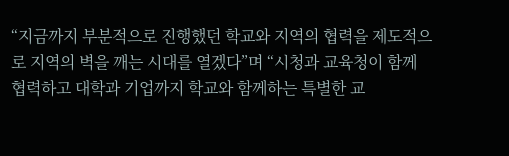“지금까지 부분적으로 진행했던 학교와 지역의 협력을 제도적으로 지역의 벽을 깨는 시대를 열겠다”며 “시청과 교육청이 함께 협력하고 대학과 기업까지 학교와 함께하는 특별한 교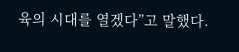육의 시대를 열겠다”고 말했다.